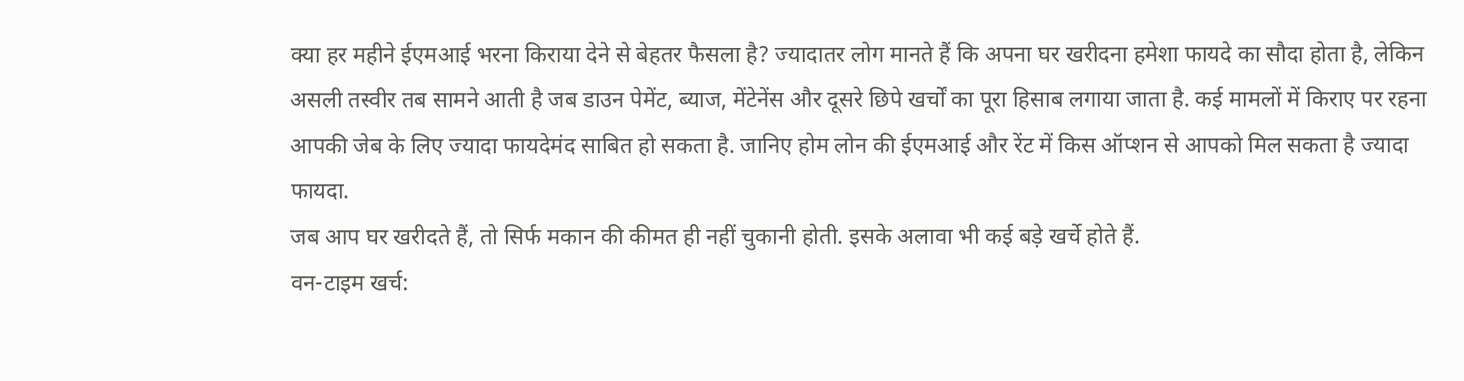क्या हर महीने ईएमआई भरना किराया देने से बेहतर फैसला है? ज्यादातर लोग मानते हैं कि अपना घर खरीदना हमेशा फायदे का सौदा होता है, लेकिन असली तस्वीर तब सामने आती है जब डाउन पेमेंट, ब्याज, मेंटेनेंस और दूसरे छिपे खर्चों का पूरा हिसाब लगाया जाता है. कई मामलों में किराए पर रहना आपकी जेब के लिए ज्यादा फायदेमंद साबित हो सकता है. जानिए होम लोन की ईएमआई और रेंट में किस ऑप्शन से आपको मिल सकता है ज्यादा फायदा.
जब आप घर खरीदते हैं, तो सिर्फ मकान की कीमत ही नहीं चुकानी होती. इसके अलावा भी कई बड़े खर्चे होते हैं.
वन-टाइम खर्च: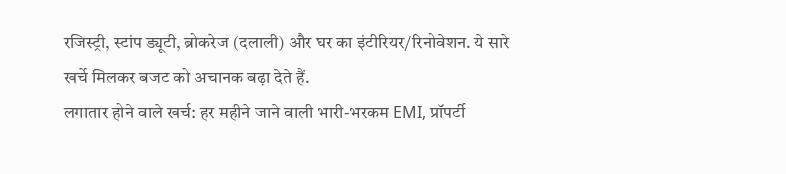रजिस्ट्री, स्टांप ड्यूटी, ब्रोकरेज (दलाली) और घर का इंटीरियर/रिनोवेशन. ये सारे खर्चे मिलकर बजट को अचानक बढ़ा देते हैं.
लगातार होने वाले खर्च: हर महीने जाने वाली भारी-भरकम EMI, प्रॉपर्टी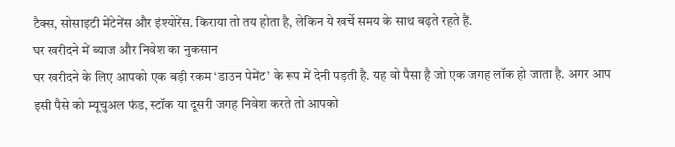टैक्स, सोसाइटी मेंटेनेंस और इंश्योरेंस. किराया तो तय होता है, लेकिन ये खर्चे समय के साथ बढ़ते रहते हैं.
घर खरीदने में ब्याज और निवेश का नुकसान
घर खरीदने के लिए आपको एक बड़ी रकम ‘डाउन पेमेंट’ के रूप में देनी पड़ती है. यह वो पैसा है जो एक जगह लॉक हो जाता है. अगर आप इसी पैसे को म्यूचुअल फंड, स्टॉक या दूसरी जगह निवेश करते तो आपको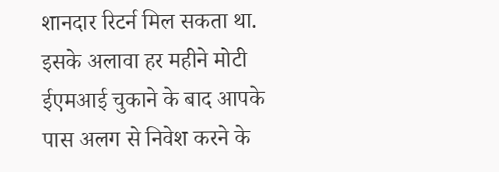शानदार रिटर्न मिल सकता था. इसके अलावा हर महीने मोटी ईएमआई चुकाने के बाद आपके पास अलग से निवेश करने के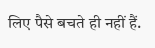लिए पैसे बचते ही नहीं हैं.